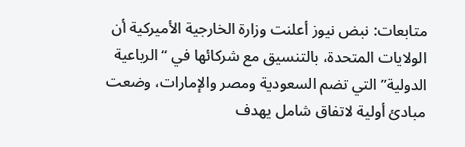متابعات: نبض نيوز أعلنت وزارة الخارجية الأميركية أن الولايات المتحدة، بالتنسيق مع شركائها في “الرباعية الدولية” التي تضم السعودية ومصر والإمارات، وضعت مبادئ أولية لاتفاق شامل يهدف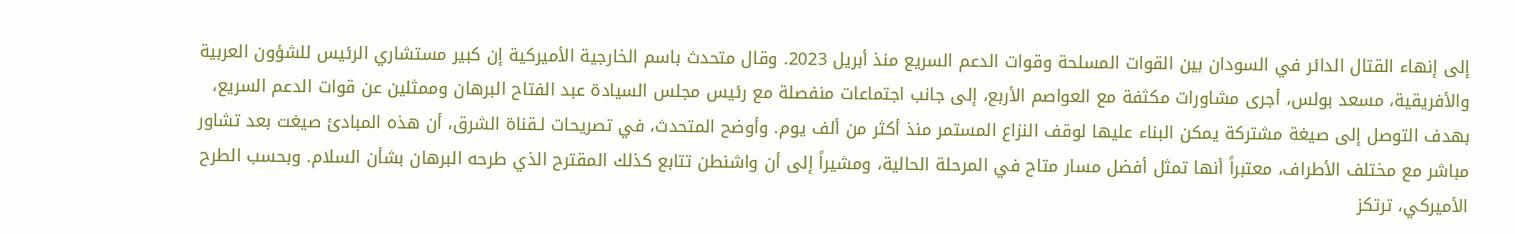إلى إنهاء القتال الدائر في السودان بين القوات المسلحة وقوات الدعم السريع منذ أبريل 2023. وقال متحدث باسم الخارجية الأميركية إن كبير مستشاري الرئيس للشؤون العربية والأفريقية، مسعد بولس، أجرى مشاورات مكثفة مع العواصم الأربع، إلى جانب اجتماعات منفصلة مع رئيس مجلس السيادة عبد الفتاح البرهان وممثلين عن قوات الدعم السريع، بهدف التوصل إلى صيغة مشتركة يمكن البناء عليها لوقف النزاع المستمر منذ أكثر من ألف يوم. وأوضح المتحدث، في تصريحات لـقناة الشرق، أن هذه المبادئ صيغت بعد تشاور مباشر مع مختلف الأطراف، معتبراً أنها تمثل أفضل مسار متاح في المرحلة الحالية، ومشيراً إلى أن واشنطن تتابع كذلك المقترح الذي طرحه البرهان بشأن السلام. وبحسب الطرح الأميركي، ترتكز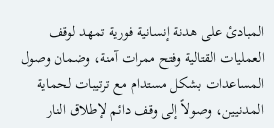المبادئ على هدنة إنسانية فورية تمهد لوقف العمليات القتالية وفتح ممرات آمنة، وضمان وصول المساعدات بشكل مستدام مع ترتيبات لحماية المدنيين، وصولاً إلى وقف دائم لإطلاق النار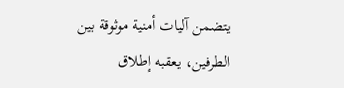يتضمن آليات أمنية موثوقة بين الطرفين، يعقبه إطلاق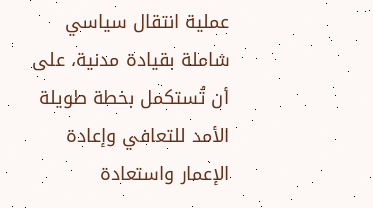عملية انتقال سياسي شاملة بقيادة مدنية، على أن تُستكمل بخطة طويلة الأمد للتعافي وإعادة الإعمار واستعادة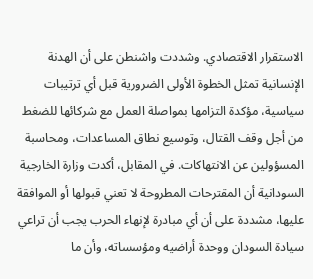الاستقرار الاقتصادي. وشددت واشنطن على أن الهدنة الإنسانية تمثل الخطوة الأولى الضرورية قبل أي ترتيبات سياسية، مؤكدة التزامها بمواصلة العمل مع شركائها للضغط من أجل وقف القتال، وتوسيع نطاق المساعدات، ومحاسبة المسؤولين عن الانتهاكات. في المقابل، أكدت وزارة الخارجية السودانية أن المقترحات المطروحة لا تعني قبولها أو الموافقة عليها، مشددة على أن أي مبادرة لإنهاء الحرب يجب أن تراعي سيادة السودان ووحدة أراضيه ومؤسساته، وأن ما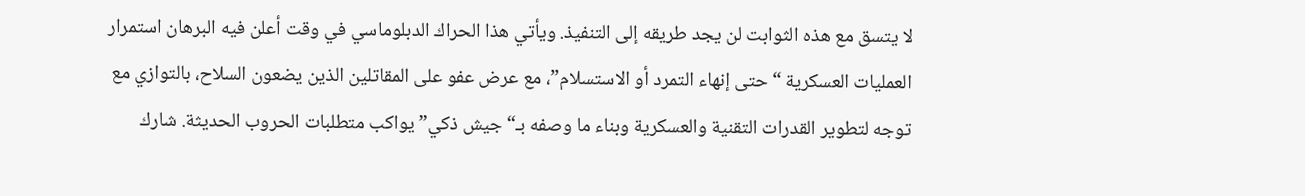لا يتسق مع هذه الثوابت لن يجد طريقه إلى التنفيذ. ويأتي هذا الحراك الدبلوماسي في وقت أعلن فيه البرهان استمرار العمليات العسكرية “حتى إنهاء التمرد أو الاستسلام”، مع عرض عفو على المقاتلين الذين يضعون السلاح، بالتوازي مع توجه لتطوير القدرات التقنية والعسكرية وبناء ما وصفه بـ“جيش ذكي” يواكب متطلبات الحروب الحديثة. شارك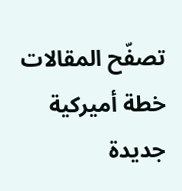تصفّح المقالات خطة أميركية جديدة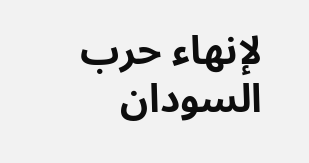لإنهاء حرب السودان